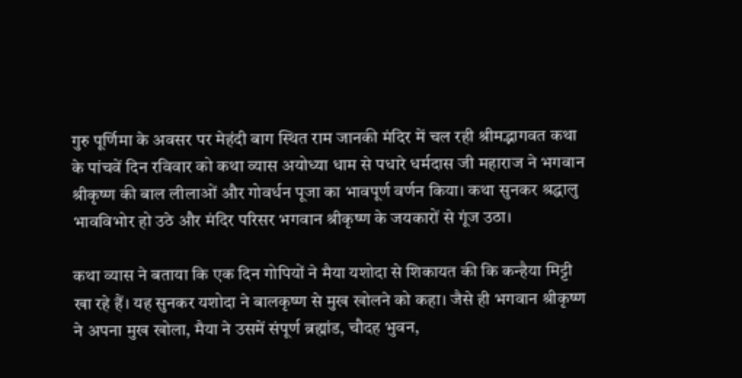गुरु पूर्णिमा के अवसर पर मेहंदी बाग स्थित राम जानकी मंदिर में चल रही श्रीमद्भागवत कथा के पांचवें दिन रविवार को कथा व्यास अयोध्या धाम से पधारे धर्मदास जी महाराज ने भगवान श्रीकृष्ण की बाल लीलाओं और गोवर्धन पूजा का भावपूर्ण वर्णन किया। कथा सुनकर श्रद्धालु भावविभोर हो उठे और मंदिर परिसर भगवान श्रीकृष्ण के जयकारों से गूंज उठा।

कथा व्यास ने बताया कि एक दिन गोपियों ने मैया यशोदा से शिकायत की कि कन्हैया मिट्टी खा रहे हैं। यह सुनकर यशोदा ने बालकृष्ण से मुख खोलने को कहा। जैसे ही भगवान श्रीकृष्ण ने अपना मुख खोला, मैया ने उसमें संपूर्ण ब्रह्मांड, चौदह भुवन,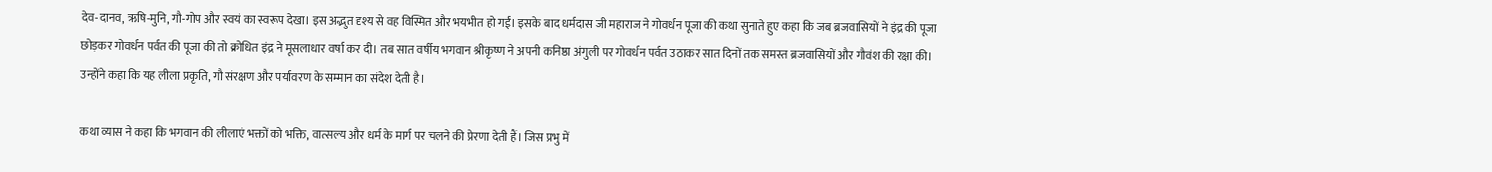देव-दानव, ऋषि-मुनि, गौ-गोप और स्वयं का स्वरूप देखा। इस अद्भुत दृश्य से वह विस्मित और भयभीत हो गईं। इसके बाद धर्मदास जी महाराज ने गोवर्धन पूजा की कथा सुनाते हुए कहा कि जब ब्रजवासियों ने इंद्र की पूजा छोड़कर गोवर्धन पर्वत की पूजा की तो क्रोधित इंद्र ने मूसलाधार वर्षा कर दी। तब सात वर्षीय भगवान श्रीकृष्ण ने अपनी कनिष्ठा अंगुली पर गोवर्धन पर्वत उठाकर सात दिनों तक समस्त ब्रजवासियों और गौवंश की रक्षा की। उन्होंने कहा कि यह लीला प्रकृति, गौ संरक्षण और पर्यावरण के सम्मान का संदेश देती है।

कथा व्यास ने कहा कि भगवान की लीलाएं भक्तों को भक्ति, वात्सल्य और धर्म के मार्ग पर चलने की प्रेरणा देती हैं। जिस प्रभु में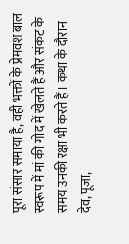पूरा संसार समाया है, वही भक्तों के प्रेमवश बाल स्वरूप में मां की गोद में खेलते हैं और संकट के समय उनकी रक्षा भी करते हैं। कथा के दौरान देव, पूजा,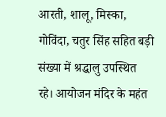आरती, शालू, मिस्का, गोविंदा, चतुर सिंह सहित बड़ी संख्या में श्रद्धालु उपस्थित रहे। आयोजन मंदिर के महंत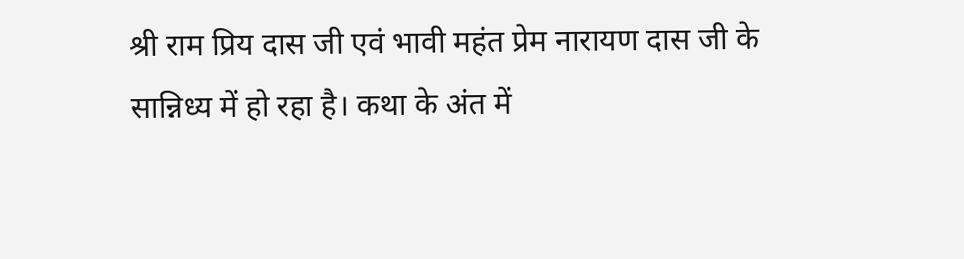श्री राम प्रिय दास जी एवं भावी महंत प्रेम नारायण दास जी के सान्निध्य में हो रहा है। कथा के अंत में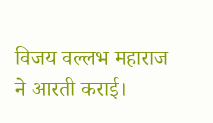विजय वल्लभ महाराज ने आरती कराई।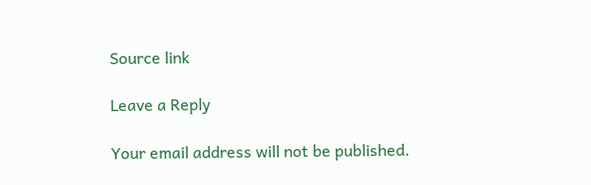Source link

Leave a Reply

Your email address will not be published.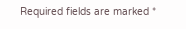Required fields are marked *